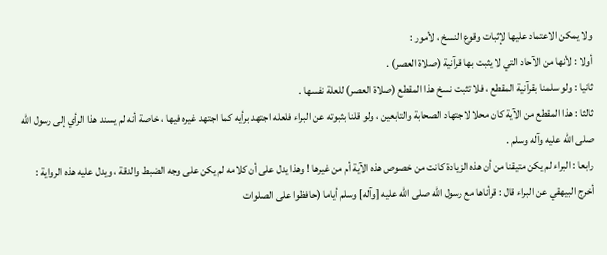ولا يمكن الاعتماد عليها لإثبات وقوع النسخ ، لأمور :
أولا : لأنها من الآحاد التي لا يثبت بها قرآنية (صلاة العصر) .
ثانيا : ولو سلمنا بقرآنية المقطع ، فلا تثبت نسخ هذا المقطع (صلاة العصر) للعلة نفسها .
ثالثا : هذا المقطع من الآية كان محلا لاجتهاد الصحابة والتابعين ، ولو قلنا بثبوته عن البراء فلعله اجتهد برأيه كما اجتهد غيره فيها ، خاصة أنه لم يسند هذا الرأي إلی رسول الله صلی الله عليه وآله وسلم .
رابعا : البراء لم يكن متيقنا من أن هذه الزيادة كانت من خصوص هذه الآية أم من غيرها ! وهذا يدل علی أن كلامه لم يكن علی وجه الضبط والدقة ، ويدل عليه هذه الرواية :
أخرج البيهقي عن البراء قال : قرأناها مع رسول الله صلی الله عليه [وآله] وسلم أياما (حافظوا علی الصلوات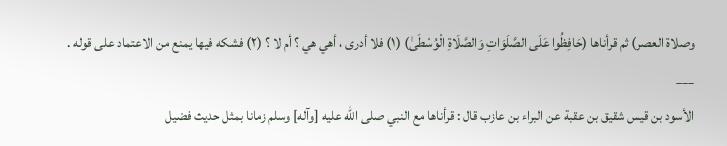وصلاة العصر) ثم قرأناها (حَافِظُوا عَلَى الصَّلَوَاتِ وَالصَّلَاةِ الْوُسْطَىٰ) (١) فلا أدری ، أهي هي ؟ أم لا ؟ (٢) فشكه فيها يمنع من الاعتماد علی قوله .
___
الأسود بن قيس شقيق بن عقبة عن البراء بن عازب قال : قرأناها مع النبي صلی الله عليه [وآله] وسلم زمانا بمثل حديث فضيل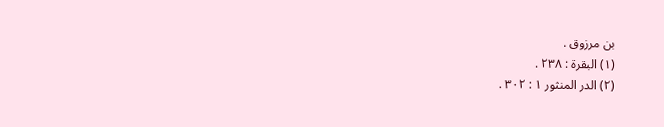بن مرزوق .
(١) البقرة : ٢٣٨ .
(٢) الدر المنثور ١ : ٣٠٢ .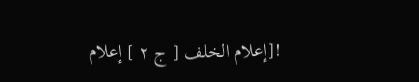![إعلام الخلف [ ج ٢ ] إعلام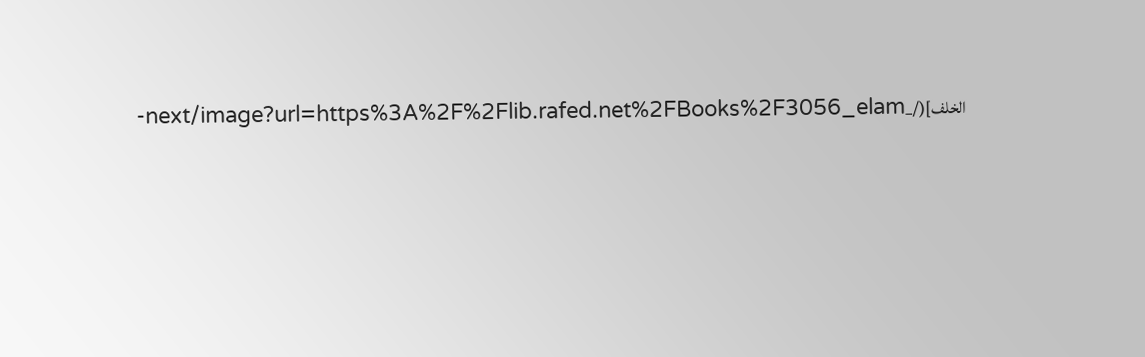الخلف](/_next/image?url=https%3A%2F%2Flib.rafed.net%2FBooks%2F3056_elam-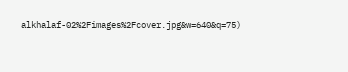alkhalaf-02%2Fimages%2Fcover.jpg&w=640&q=75)